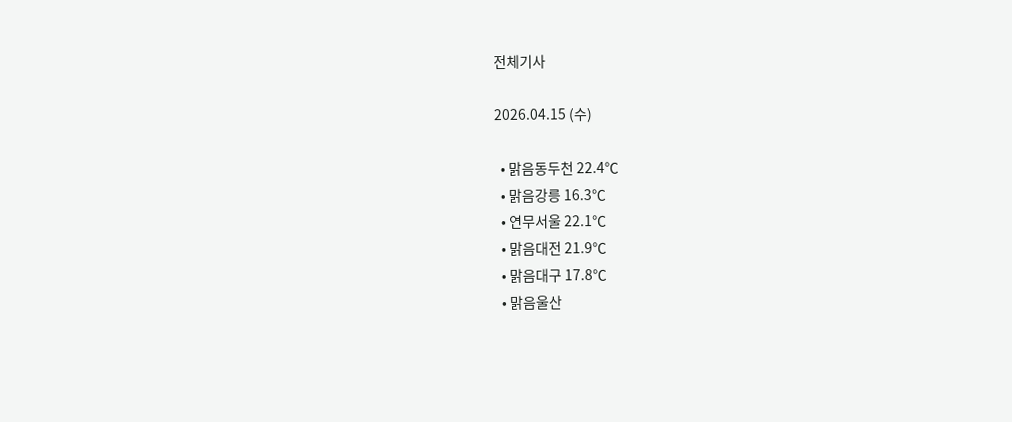전체기사

2026.04.15 (수)

  • 맑음동두천 22.4℃
  • 맑음강릉 16.3℃
  • 연무서울 22.1℃
  • 맑음대전 21.9℃
  • 맑음대구 17.8℃
  • 맑음울산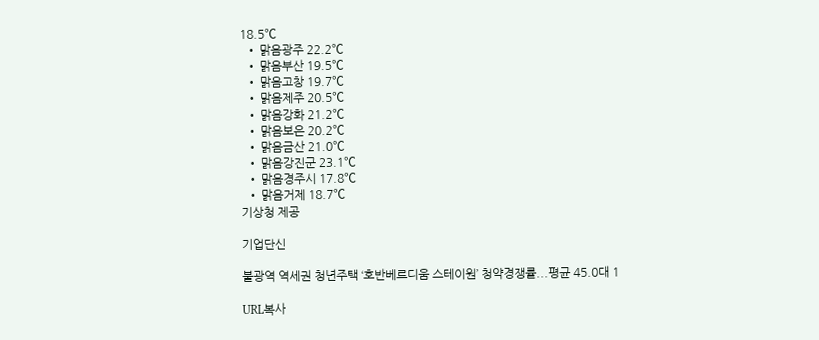18.5℃
  • 맑음광주 22.2℃
  • 맑음부산 19.5℃
  • 맑음고창 19.7℃
  • 맑음제주 20.5℃
  • 맑음강화 21.2℃
  • 맑음보은 20.2℃
  • 맑음금산 21.0℃
  • 맑음강진군 23.1℃
  • 맑음경주시 17.8℃
  • 맑음거제 18.7℃
기상청 제공

기업단신

불광역 역세권 청년주택 ‘호반베르디움 스테이원’ 청약경쟁률...평균 45.0대 1

URL복사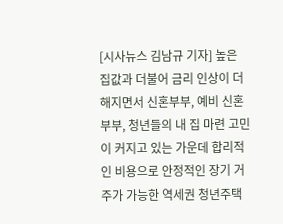[시사뉴스 김남규 기자] 높은 집값과 더불어 금리 인상이 더해지면서 신혼부부, 예비 신혼부부, 청년들의 내 집 마련 고민이 커지고 있는 가운데 합리적인 비용으로 안정적인 장기 거주가 가능한 역세권 청년주택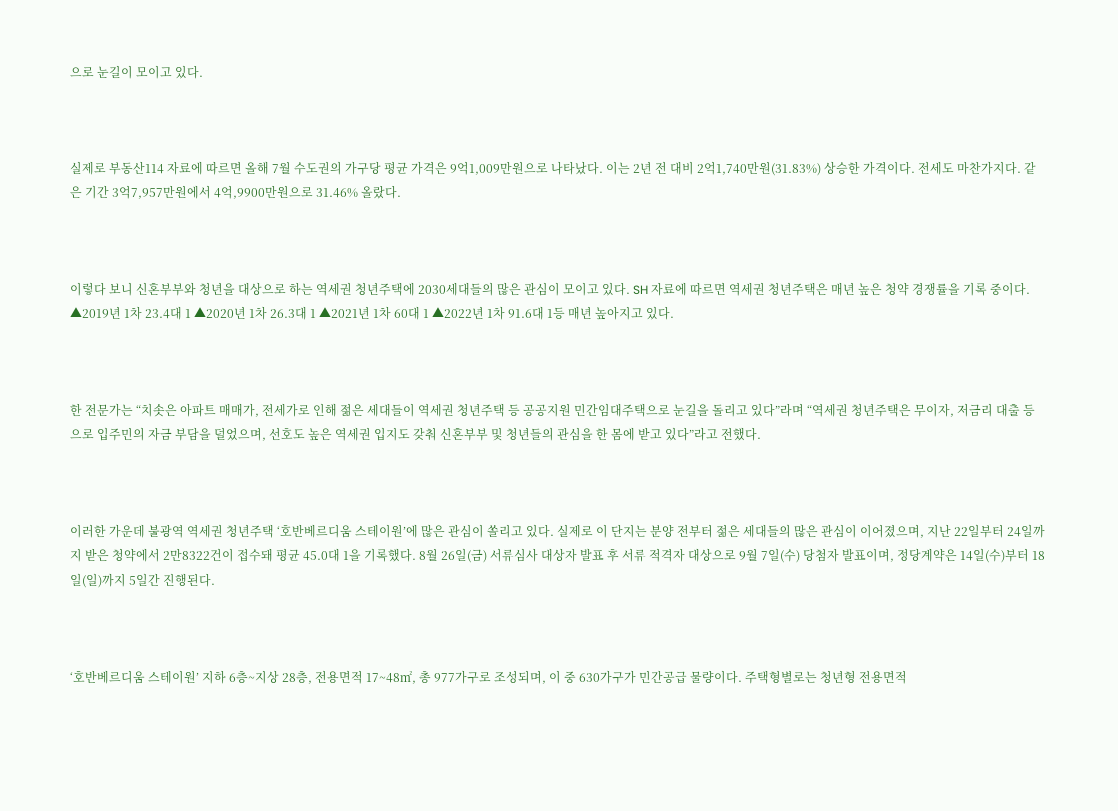으로 눈길이 모이고 있다.



실제로 부동산114 자료에 따르면 올해 7월 수도권의 가구당 평균 가격은 9억1,009만원으로 나타났다. 이는 2년 전 대비 2억1,740만원(31.83%) 상승한 가격이다. 전세도 마찬가지다. 같은 기간 3억7,957만원에서 4억,9900만원으로 31.46% 올랐다.



이렇다 보니 신혼부부와 청년을 대상으로 하는 역세권 청년주택에 2030세대들의 많은 관심이 모이고 있다. SH 자료에 따르면 역세권 청년주택은 매년 높은 청약 경쟁률을 기록 중이다. ▲2019년 1차 23.4대 1 ▲2020년 1차 26.3대 1 ▲2021년 1차 60대 1 ▲2022년 1차 91.6대 1등 매년 높아지고 있다.



한 전문가는 “치솟은 아파트 매매가, 전세가로 인해 젊은 세대들이 역세권 청년주택 등 공공지원 민간임대주택으로 눈길을 돌리고 있다”라며 “역세권 청년주택은 무이자, 저금리 대출 등으로 입주민의 자금 부담을 덜었으며, 선호도 높은 역세권 입지도 갖춰 신혼부부 및 청년들의 관심을 한 몸에 받고 있다”라고 전했다.



이러한 가운데 불광역 역세권 청년주택 ‘호반베르디움 스테이원’에 많은 관심이 쏠리고 있다. 실제로 이 단지는 분양 전부터 젊은 세대들의 많은 관심이 이어졌으며, 지난 22일부터 24일까지 받은 청약에서 2만8322건이 접수돼 평균 45.0대 1을 기록했다. 8월 26일(금) 서류심사 대상자 발표 후 서류 적격자 대상으로 9월 7일(수) 당첨자 발표이며, 정당계약은 14일(수)부터 18일(일)까지 5일간 진행된다.



‘호반베르디움 스테이원’ 지하 6층~지상 28층, 전용면적 17~48㎡, 총 977가구로 조성되며, 이 중 630가구가 민간공급 물량이다. 주택형별로는 청년형 전용면적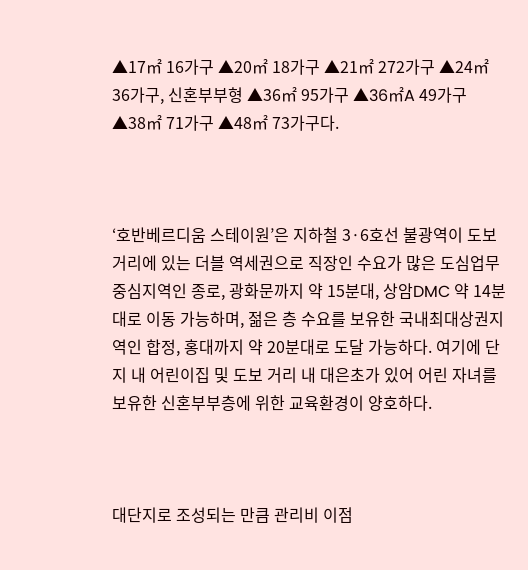▲17㎡ 16가구 ▲20㎡ 18가구 ▲21㎡ 272가구 ▲24㎡ 36가구, 신혼부부형 ▲36㎡ 95가구 ▲36㎡A 49가구 ▲38㎡ 71가구 ▲48㎡ 73가구다.



‘호반베르디움 스테이원’은 지하철 3·6호선 불광역이 도보 거리에 있는 더블 역세권으로 직장인 수요가 많은 도심업무중심지역인 종로, 광화문까지 약 15분대, 상암DMC 약 14분대로 이동 가능하며, 젊은 층 수요를 보유한 국내최대상권지역인 합정, 홍대까지 약 20분대로 도달 가능하다. 여기에 단지 내 어린이집 및 도보 거리 내 대은초가 있어 어린 자녀를 보유한 신혼부부층에 위한 교육환경이 양호하다.



대단지로 조성되는 만큼 관리비 이점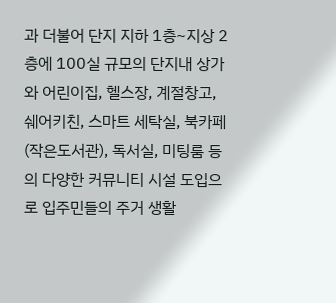과 더불어 단지 지하 1층~지상 2층에 100실 규모의 단지내 상가와 어린이집, 헬스장, 계절창고, 쉐어키친, 스마트 세탁실, 북카페(작은도서관), 독서실, 미팅룸 등의 다양한 커뮤니티 시설 도입으로 입주민들의 주거 생활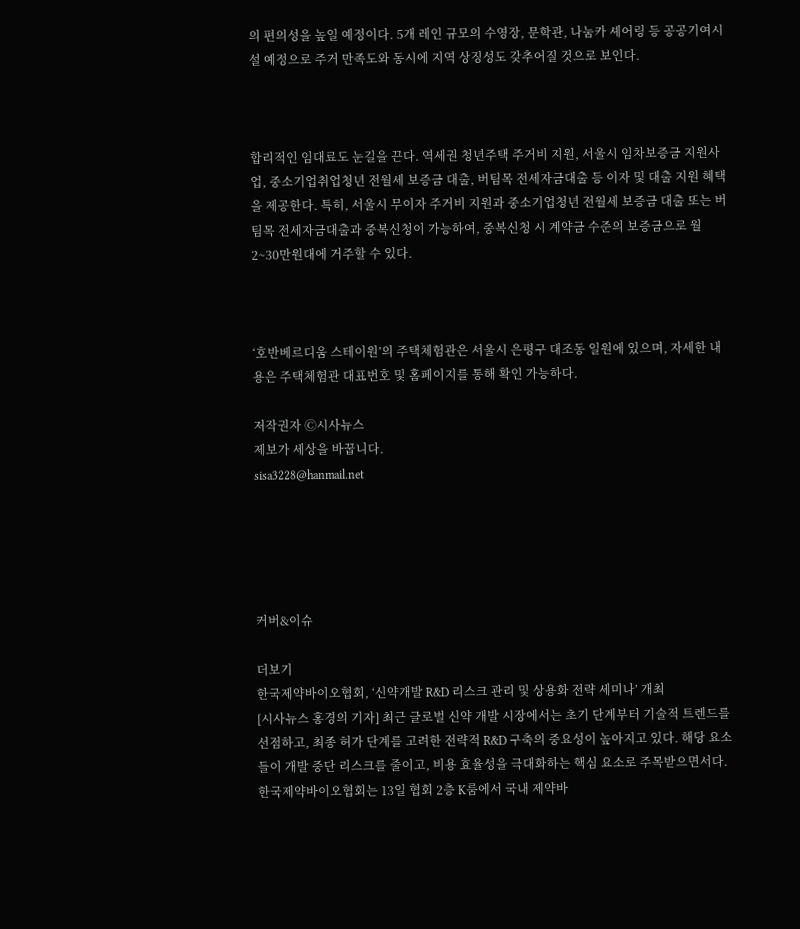의 편의성을 높일 예정이다. 5개 레인 규모의 수영장, 문학관, 나눔카 셰어링 등 공공기여시설 예정으로 주거 만족도와 동시에 지역 상징성도 갖추어질 것으로 보인다.



합리적인 임대료도 눈길을 끈다. 역세권 청년주택 주거비 지원, 서울시 임차보증금 지원사업, 중소기업취업청년 전월세 보증금 대출, 버팀목 전세자금대출 등 이자 및 대출 지원 혜택을 제공한다. 특히, 서울시 무이자 주거비 지원과 중소기업청년 전월세 보증금 대출 또는 버팀목 전세자금대출과 중복신청이 가능하여, 중복신청 시 계약금 수준의 보증금으로 월 2~30만원대에 거주할 수 있다.



‘호반베르디움 스테이원’의 주택체험관은 서울시 은평구 대조동 일원에 있으며, 자세한 내용은 주택체험관 대표번호 및 홈페이지를 통해 확인 가능하다.

저작권자 Ⓒ시사뉴스
제보가 세상을 바꿉니다.
sisa3228@hanmail.net





커버&이슈

더보기
한국제약바이오협회, ‘신약개발 R&D 리스크 관리 및 상용화 전략 세미나’ 개최
[시사뉴스 홍경의 기자] 최근 글로벌 신약 개발 시장에서는 초기 단계부터 기술적 트렌드를 선점하고, 최종 허가 단계를 고려한 전략적 R&D 구축의 중요성이 높아지고 있다. 해당 요소들이 개발 중단 리스크를 줄이고, 비용 효율성을 극대화하는 핵심 요소로 주목받으면서다. 한국제약바이오협회는 13일 협회 2층 K룸에서 국내 제약바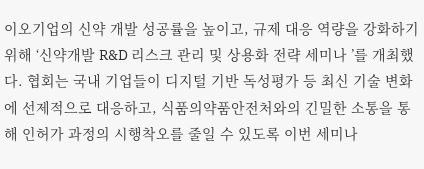이오기업의 신약 개발 성공률을 높이고, 규제 대응 역량을 강화하기 위해 ‘신약개발 R&D 리스크 관리 및 상용화 전략 세미나 ’를 개최했다. 협회는 국내 기업들이 디지털 기반 독성평가 등 최신 기술 변화에 선제적으로 대응하고, 식품의약품안전처와의 긴밀한 소통을 통해 인허가 과정의 시행착오를 줄일 수 있도록 이번 세미나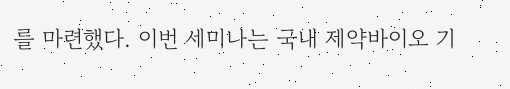를 마련했다. 이번 세미나는 국내 제약바이오 기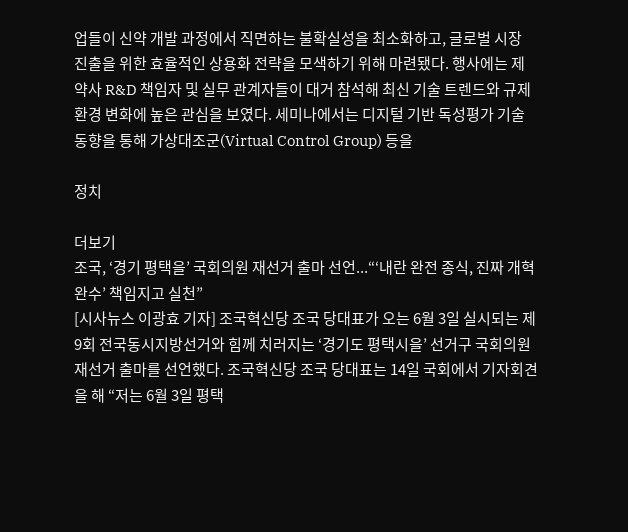업들이 신약 개발 과정에서 직면하는 불확실성을 최소화하고, 글로벌 시장 진출을 위한 효율적인 상용화 전략을 모색하기 위해 마련됐다. 행사에는 제약사 R&D 책임자 및 실무 관계자들이 대거 참석해 최신 기술 트렌드와 규제 환경 변화에 높은 관심을 보였다. 세미나에서는 디지털 기반 독성평가 기술 동향을 통해 가상대조군(Virtual Control Group) 등을

정치

더보기
조국, ‘경기 평택을’ 국회의원 재선거 출마 선언...“‘내란 완전 종식, 진짜 개혁 완수’ 책임지고 실천”
[시사뉴스 이광효 기자] 조국혁신당 조국 당대표가 오는 6월 3일 실시되는 제9회 전국동시지방선거와 힘께 치러지는 ‘경기도 평택시을’ 선거구 국회의원 재선거 출마를 선언했다. 조국혁신당 조국 당대표는 14일 국회에서 기자회견을 해 “저는 6월 3일 평택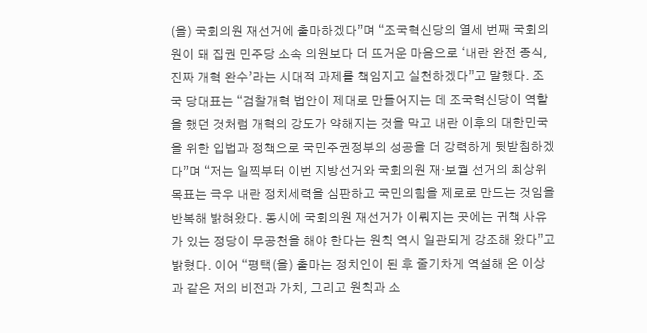(을) 국회의원 재선거에 출마하겠다”며 “조국혁신당의 열세 번째 국회의원이 돼 집권 민주당 소속 의원보다 더 뜨거운 마음으로 ‘내란 완전 종식, 진짜 개혁 완수’라는 시대적 과제를 책임지고 실천하겠다”고 말했다. 조국 당대표는 “검찰개혁 법안이 제대로 만들어지는 데 조국혁신당이 역할을 했던 것처럼 개혁의 강도가 약해지는 것을 막고 내란 이후의 대한민국을 위한 입법과 정책으로 국민주권정부의 성공을 더 강력하게 뒷받침하겠다”며 “저는 일찍부터 이번 지방선거와 국회의원 재·보궐 선거의 최상위 목표는 극우 내란 정치세력을 심판하고 국민의힘을 제로로 만드는 것임을 반복해 밝혀왔다. 동시에 국회의원 재선거가 이뤄지는 곳에는 귀책 사유가 있는 정당이 무공천을 해야 한다는 원칙 역시 일관되게 강조해 왔다”고 밝혔다. 이어 “평택(을) 출마는 정치인이 된 후 줄기차게 역설해 온 이상과 같은 저의 비전과 가치, 그리고 원칙과 소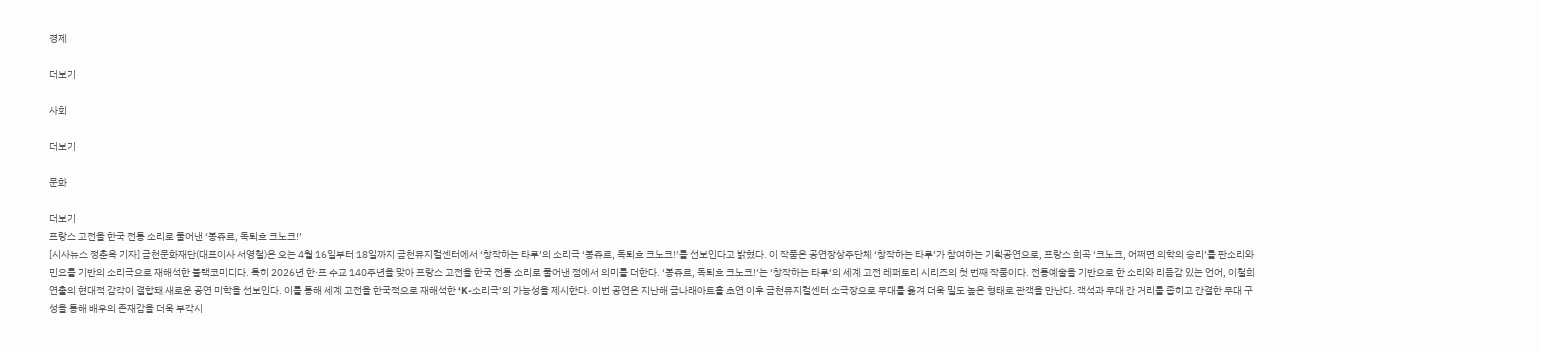경제

더보기

사회

더보기

문화

더보기
프랑스 고전을 한국 전통 소리로 풀어낸 ‘봉쥬르, 독퇴흐 크노크!’
[시사뉴스 정춘옥 기자] 금천문화재단(대표이사 서영철)은 오는 4월 16일부터 18일까지 금천뮤지컬센터에서 ‘창작하는 타루’의 소리극 ‘봉쥬르, 독퇴흐 크노크!’를 선보인다고 밝혔다. 이 작품은 공연장상주단체 ‘창작하는 타루’가 참여하는 기획공연으로, 프랑스 희곡 ‘크노크, 어쩌면 의학의 승리’를 판소리와 민요를 기반의 소리극으로 재해석한 블랙코미디다. 특히 2026년 한·프 수교 140주년을 맞아 프랑스 고전을 한국 전통 소리로 풀어낸 점에서 의미를 더한다. ‘봉쥬르, 독퇴흐 크노크!’는 ‘창작하는 타루’의 세계 고전 레퍼토리 시리즈의 첫 번째 작품이다. 전통예술을 기반으로 한 소리와 리듬감 있는 언어, 이철희 연출의 현대적 감각이 결합돼 새로운 공연 미학을 선보인다. 이를 통해 세계 고전을 한국적으로 재해석한 ‘K-소리극’의 가능성을 제시한다. 이번 공연은 지난해 금나래아트홀 초연 이후 금천뮤지컬센터 소극장으로 무대를 옮겨 더욱 밀도 높은 형태로 관객을 만난다. 객석과 무대 간 거리를 좁히고 간결한 무대 구성을 통해 배우의 존재감을 더욱 부각시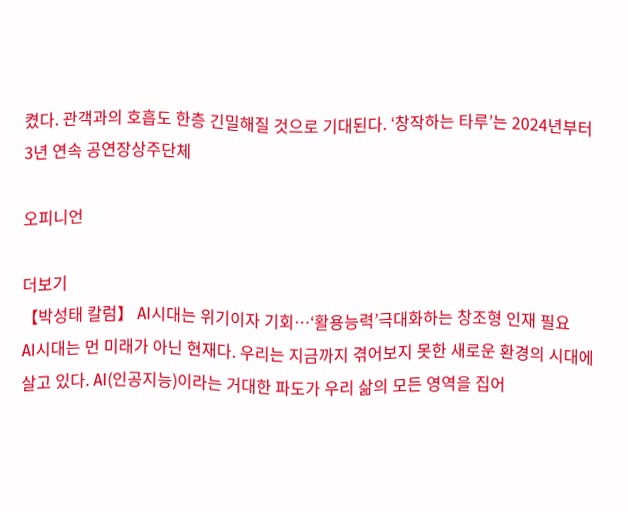켰다. 관객과의 호흡도 한층 긴밀해질 것으로 기대된다. ‘창작하는 타루’는 2024년부터 3년 연속 공연장상주단체

오피니언

더보기
【박성태 칼럼】 AI시대는 위기이자 기회…‘활용능력’극대화하는 창조형 인재 필요
AI시대는 먼 미래가 아닌 현재다. 우리는 지금까지 겪어보지 못한 새로운 환경의 시대에 살고 있다. AI(인공지능)이라는 거대한 파도가 우리 삶의 모든 영역을 집어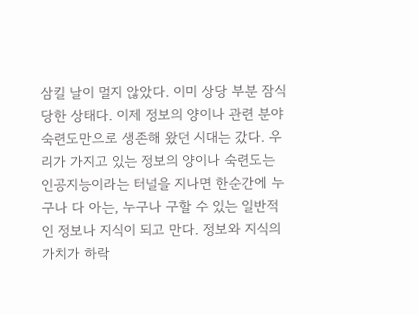삼킬 날이 멀지 않았다. 이미 상당 부분 잠식당한 상태다. 이제 정보의 양이나 관련 분야 숙련도만으로 생존해 왔던 시대는 갔다. 우리가 가지고 있는 정보의 양이나 숙련도는 인공지능이라는 터널을 지나면 한순간에 누구나 다 아는, 누구나 구할 수 있는 일반적인 정보나 지식이 되고 만다. 정보와 지식의 가치가 하락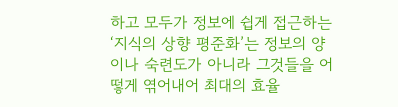하고 모두가 정보에 쉽게 접근하는 ‘지식의 상향 평준화’는 정보의 양이나 숙련도가 아니라 그것들을 어떻게 엮어내어 최대의 효율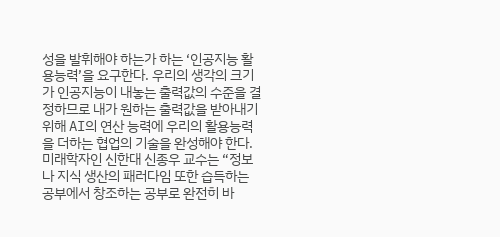성을 발휘해야 하는가 하는 ‘인공지능 활용능력’을 요구한다. 우리의 생각의 크기가 인공지능이 내놓는 출력값의 수준을 결정하므로 내가 원하는 출력값을 받아내기 위해 AI의 연산 능력에 우리의 활용능력을 더하는 협업의 기술을 완성해야 한다. 미래학자인 신한대 신종우 교수는 “정보나 지식 생산의 패러다임 또한 습득하는 공부에서 창조하는 공부로 완전히 바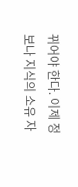뀌어야 한다. 이제 정보나 지식의 소유 자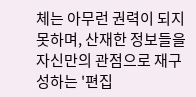체는 아무런 권력이 되지 못하며, 산재한 정보들을 자신만의 관점으로 재구성하는 '편집